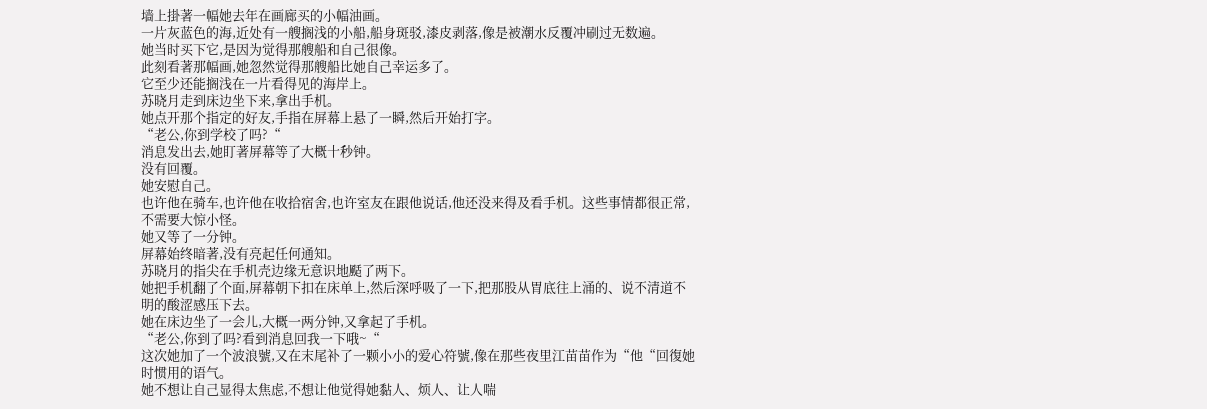墙上掛著一幅她去年在画廊买的小幅油画。
一片灰蓝色的海,近处有一艘搁浅的小船,船身斑驳,漆皮剥落,像是被潮水反覆冲刷过无数遍。
她当时买下它,是因为觉得那艘船和自己很像。
此刻看著那幅画,她忽然觉得那艘船比她自己幸运多了。
它至少还能搁浅在一片看得见的海岸上。
苏晓月走到床边坐下来,拿出手机。
她点开那个指定的好友,手指在屏幕上悬了一瞬,然后开始打字。
“老公,你到学校了吗?“
消息发出去,她盯著屏幕等了大概十秒钟。
没有回覆。
她安慰自己。
也许他在骑车,也许他在收拾宿舍,也许室友在跟他说话,他还没来得及看手机。这些事情都很正常,不需要大惊小怪。
她又等了一分钟。
屏幕始终暗著,没有亮起任何通知。
苏晓月的指尖在手机壳边缘无意识地颳了两下。
她把手机翻了个面,屏幕朝下扣在床单上,然后深呼吸了一下,把那股从胃底往上涌的、说不清道不明的酸涩感压下去。
她在床边坐了一会儿,大概一两分钟,又拿起了手机。
“老公,你到了吗?看到消息回我一下哦~“
这次她加了一个波浪號,又在末尾补了一颗小小的爱心符號,像在那些夜里江苗苗作为“他“回復她时惯用的语气。
她不想让自己显得太焦虑,不想让他觉得她黏人、烦人、让人喘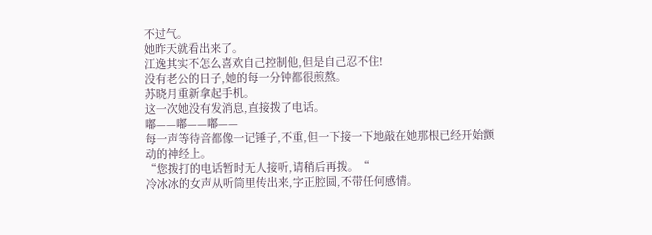不过气。
她昨天就看出来了。
江逸其实不怎么喜欢自己控制他,但是自己忍不住!
没有老公的日子,她的每一分钟都很煎熬。
苏晓月重新拿起手机。
这一次她没有发消息,直接拨了电话。
嘟——嘟——嘟——
每一声等待音都像一记锤子,不重,但一下接一下地敲在她那根已经开始颤动的神经上。
“您拨打的电话暂时无人接听,请稍后再拨。“
冷冰冰的女声从听筒里传出来,字正腔圆,不带任何感情。